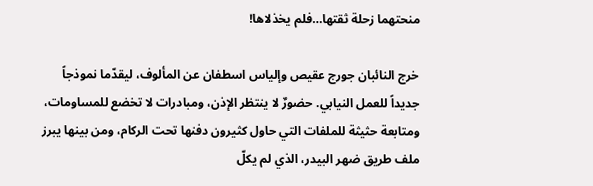منحتهما زحلة ثقتها…فلم يخذلاها!

خرج النائبان جورج عقيص وإلياس اسطفان عن المألوف، ليقدّما نموذجاً جديداً للعمل النيابي. حضورٌ لا ينتظر الإذن، ومبادرات لا تخضع للمساومات، ومتابعة حثيثة للملفات التي حاول كثيرون دفنها تحت الركام، ومن بينها يبرز ملف طريق ضهر البيدر، الذي لم يكلّ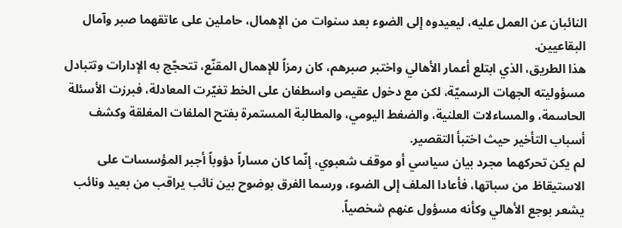النائبان عن العمل عليه، ليعيدوه إلى الضوء بعد سنوات من الإهمال، حاملين على عاتقهما صبر وآمال البقاعيين.
هذا الطريق، الذي ابتلع أعمار الأهالي واختبر صبرهم، كان رمزاً للإهمال المقنّع، تتحجّج به الإدارات وتتبادل مسؤوليته الجهات الرسميّة، لكن مع دخول عقيص واسطفان على الخط تغيّرت المعادلة، فبرزت الأسئلة الحاسمة، والمساءلات العلنية، والضغط اليومي، والمطالبة المستمرة بفتح الملفات المغلقة وكشف أسباب التأخير حيث اختبأ التقصير.
لم يكن تحركهما مجرد بيان سياسي أو موقف شعبوي، إنّما كان مساراً دؤوباً أجبر المؤسسات على الاستيقاظ من سباتها، فأعادا الملف إلى الضوء، ورسما الفرق بوضوح بين نائب يراقب من بعيد ونائب يشعر بوجع الأهالي وكأنه مسؤول عنهم شخصياً.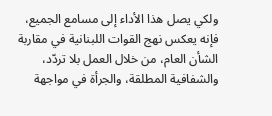ولكي يصل هذا الأداء إلى مسامع الجميع، فإنه يعكس نهج القوات اللبنانية في مقاربة الشأن العام، من خلال العمل بلا تردّد، والشفافية المطلقة، والجرأة في مواجهة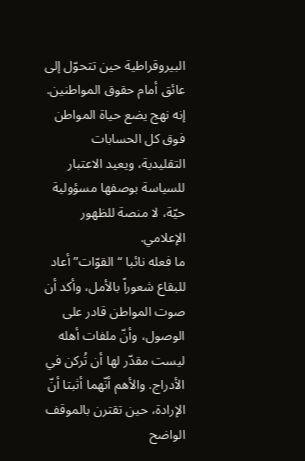البيروقراطية حين تتحوّل إلى عائق أمام حقوق المواطنين. إنه نهج يضع حياة المواطن فوق كل الحسابات التقليدية، ويعيد الاعتبار للسياسة بوصفها مسؤولية حيّة، لا منصة للظهور الإعلامي.
ما فعله نائبا “القوّات” أعاد للبقاع شعوراً بالأمل، وأكد أن صوت المواطن قادر على الوصول، وأنّ ملفات أهله ليست مقدّر لها أن تُركن في الأدراج. والأهم أنّهما أثبتا أنّ الإرادة، حين تقترن بالموقف الواضح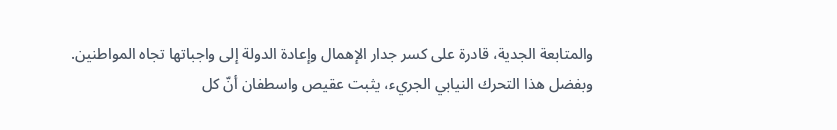والمتابعة الجدية، قادرة على كسر جدار الإهمال وإعادة الدولة إلى واجباتها تجاه المواطنين.
وبفضل هذا التحرك النيابي الجريء، يثبت عقيص واسطفان أنّ كل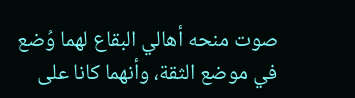صوت منحه أهالي البقاع لهما وُضع في موضع الثقة، وأنهما كانا على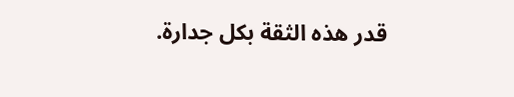قدر هذه الثقة بكل جدارة.